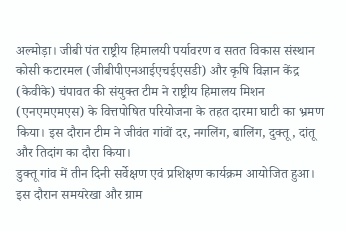अल्मोड़ा। जीबी पंत राष्ट्रीय हिमालयी पर्यावरण व सतत विकास संस्थान कोसी कटारमल (जीबीपीएनआईएचईएसडी) और कृषि विज्ञान केंद्र (केवीके) चंपावत की संयुक्त टीम ने राष्ट्रीय हिमालय मिशन (एनएमएमएस) के वित्तपोषित परियोजना के तहत दारमा घाटी का भ्रमण किया। इस दौरान टीम ने जीवंत गांवों दर, नगलिंग, बालिंग, दुक्तू, दांतू और तिदांग का दौरा किया।
डुक्तू गांव में तीन दिनी सर्वेक्षण एवं प्रशिक्षण कार्यक्रम आयोजित हुआ। इस दौरान समयरेखा और ग्राम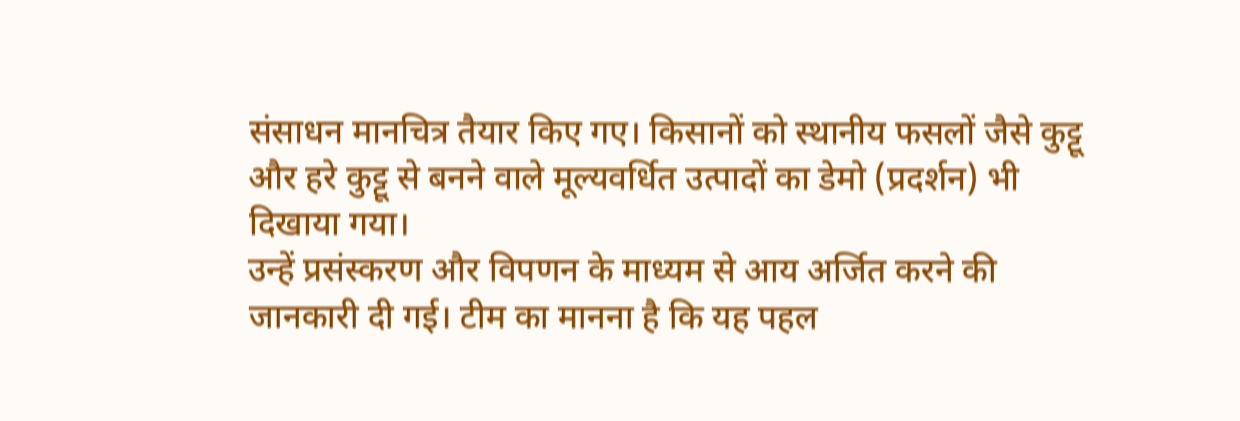संसाधन मानचित्र तैयार किए गए। किसानों को स्थानीय फसलों जैसे कुट्टू और हरे कुट्टू से बनने वाले मूल्यवर्धित उत्पादों का डेमो (प्रदर्शन) भी दिखाया गया।
उन्हें प्रसंस्करण और विपणन के माध्यम से आय अर्जित करने की जानकारी दी गई। टीम का मानना है कि यह पहल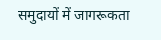समुदायों में जागरूकता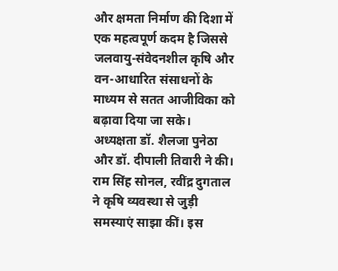और क्षमता निर्माण की दिशा में एक महत्वपूर्ण कदम है जिससे जलवायु-संवेदनशील कृषि और वन-आधारित संसाधनों के माध्यम से सतत आजीविका को बढ़ावा दिया जा सके।
अध्यक्षता डॉ. शैलजा पुनेठा और डॉ. दीपाली तिवारी ने की। राम सिंह सोनल, रवींद्र दुगताल ने कृषि व्यवस्था से जुड़ी समस्याएं साझा कीं। इस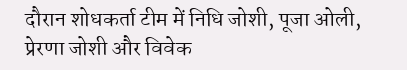दौरान शोधकर्ता टीम में निधि जोशी, पूजा ओली, प्रेरणा जोशी और विवेक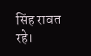सिंह रावत रहे।